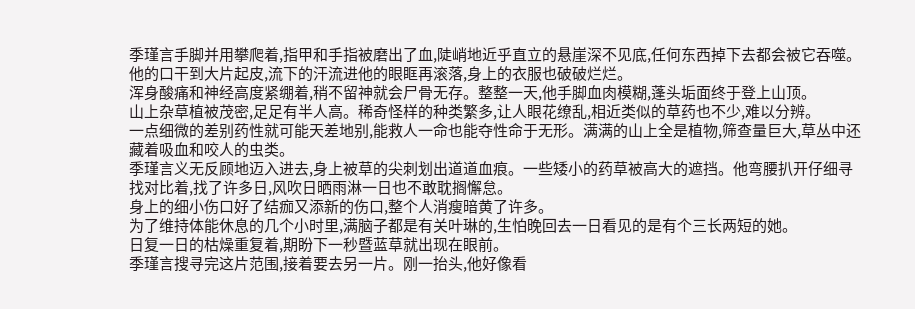季瑾言手脚并用攀爬着,指甲和手指被磨出了血,陡峭地近乎直立的悬崖深不见底,任何东西掉下去都会被它吞噬。
他的口干到大片起皮,流下的汗流进他的眼眶再滚落,身上的衣服也破破烂烂。
浑身酸痛和神经高度紧绷着,稍不留神就会尸骨无存。整整一天,他手脚血肉模糊,蓬头垢面终于登上山顶。
山上杂草植被茂密,足足有半人高。稀奇怪样的种类繁多,让人眼花缭乱,相近类似的草药也不少,难以分辨。
一点细微的差别药性就可能天差地别,能救人一命也能夺性命于无形。满满的山上全是植物,筛查量巨大,草丛中还藏着吸血和咬人的虫类。
季瑾言义无反顾地迈入进去,身上被草的尖刺划出道道血痕。一些矮小的药草被高大的遮挡。他弯腰扒开仔细寻找对比着,找了许多日,风吹日晒雨淋一日也不敢耽搁懈怠。
身上的细小伤口好了结痂又添新的伤口,整个人消瘦暗黄了许多。
为了维持体能休息的几个小时里,满脑子都是有关叶琳的,生怕晚回去一日看见的是有个三长两短的她。
日复一日的枯燥重复着,期盼下一秒暨蓝草就出现在眼前。
季瑾言搜寻完这片范围,接着要去另一片。刚一抬头,他好像看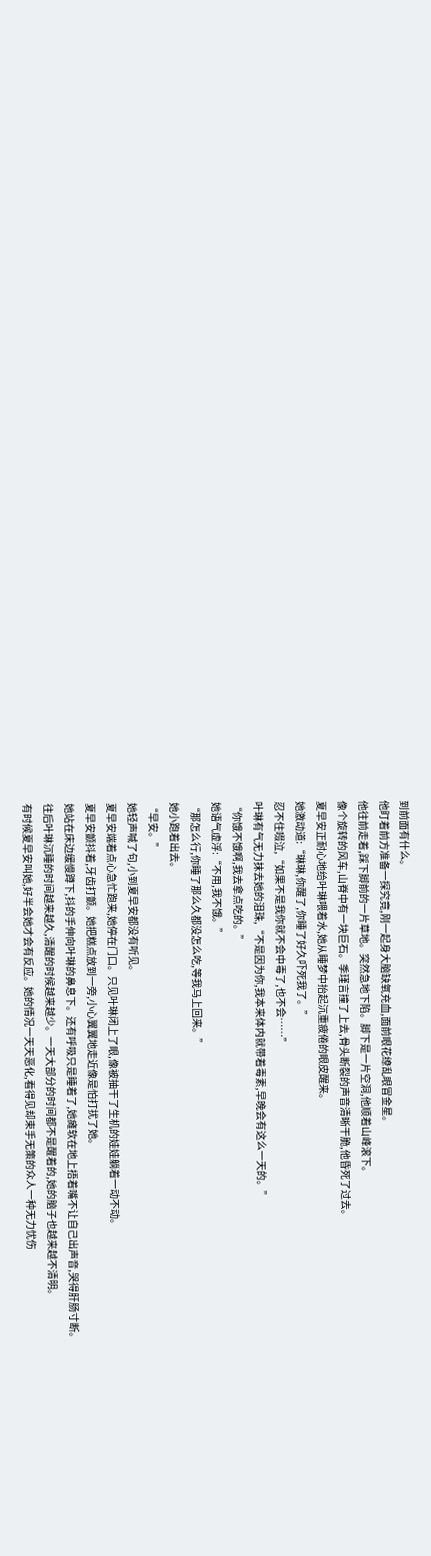到前面有什么。
他盯着前方准备一探究竟,刚一起身大脑缺氧充血,面前眼花缭乱眼冒金星。
他往前走着,踩下脚前的一片草地。突然急地下陷。脚下是一片空洞,他顺着山峰滚下。
像个旋转的风车,山脊中有一块巨石。季瑾言撞了上去,骨头断裂的声音清晰干脆,他昏死了过去。
夏早安正耐心地给叶琳喂着水,她从睡梦中抬起沉重疲倦的眼皮醒来。
她激动道:“琳琳,你醒了,你睡了好久吓死我了。”
忍不住啜泣,“如果不是我你就不会中毒了,也不会……”
叶琳有气无力抹去她的泪珠,“不是因为你,我本来体内就带着毒素,早晚会有这么一天的。”
“你饿不饿啊,我去拿点吃的。”
她语气虚浮:“不用,我不饿。”
“那怎么行,你睡了那么久都没怎么吃,等我马上回来。”
她小跑着出去。
“早安。”
她轻声喊了句,小到夏早安都没有听见。
夏早安端着点心急忙跑来,她停在门口。只见叶琳闭上了眼,像被抽干了生机的娃娃躺着一动不动。
夏早安颤抖着,牙齿打颤。她把糕点放到一旁,小心翼翼地走近像是怕打扰了她。
她站在床边缓慢蹲下,抖的手伸向叶琳的鼻息下。还有呼吸只是睡着了,她瘫软在地上捂着嘴不让自己出声音,哭得肝肠寸断。
往后叶琳沉睡的时间越来越久,清醒的时候越来越少。一天大部分的时间都不是醒着的,她的脑子也越来越不清明。
有时候夏早安叫她,好半会她才会有反应。她的情况一天天恶化,看得见却束手无策的众人一种无力忧伤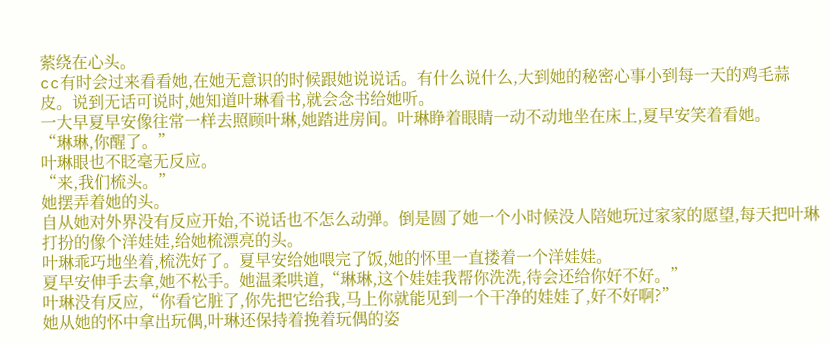萦绕在心头。
cc有时会过来看看她,在她无意识的时候跟她说说话。有什么说什么,大到她的秘密心事小到每一天的鸡毛蒜皮。说到无话可说时,她知道叶琳看书,就会念书给她听。
一大早夏早安像往常一样去照顾叶琳,她踏进房间。叶琳睁着眼睛一动不动地坐在床上,夏早安笑着看她。
“琳琳,你醒了。”
叶琳眼也不眨毫无反应。
“来,我们梳头。”
她摆弄着她的头。
自从她对外界没有反应开始,不说话也不怎么动弹。倒是圆了她一个小时候没人陪她玩过家家的愿望,每天把叶琳打扮的像个洋娃娃,给她梳漂亮的头。
叶琳乖巧地坐着,梳洗好了。夏早安给她喂完了饭,她的怀里一直搂着一个洋娃娃。
夏早安伸手去拿,她不松手。她温柔哄道,“琳琳,这个娃娃我帮你洗洗,待会还给你好不好。”
叶琳没有反应,“你看它脏了,你先把它给我,马上你就能见到一个干净的娃娃了,好不好啊?”
她从她的怀中拿出玩偶,叶琳还保持着挽着玩偶的姿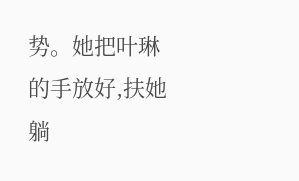势。她把叶琳的手放好,扶她躺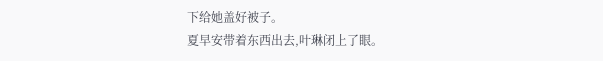下给她盖好被子。
夏早安带着东西出去,叶琳闭上了眼。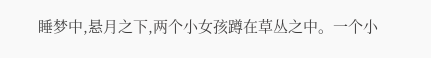睡梦中,悬月之下,两个小女孩蹲在草丛之中。一个小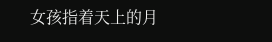女孩指着天上的月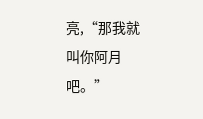亮,“那我就叫你阿月吧。”